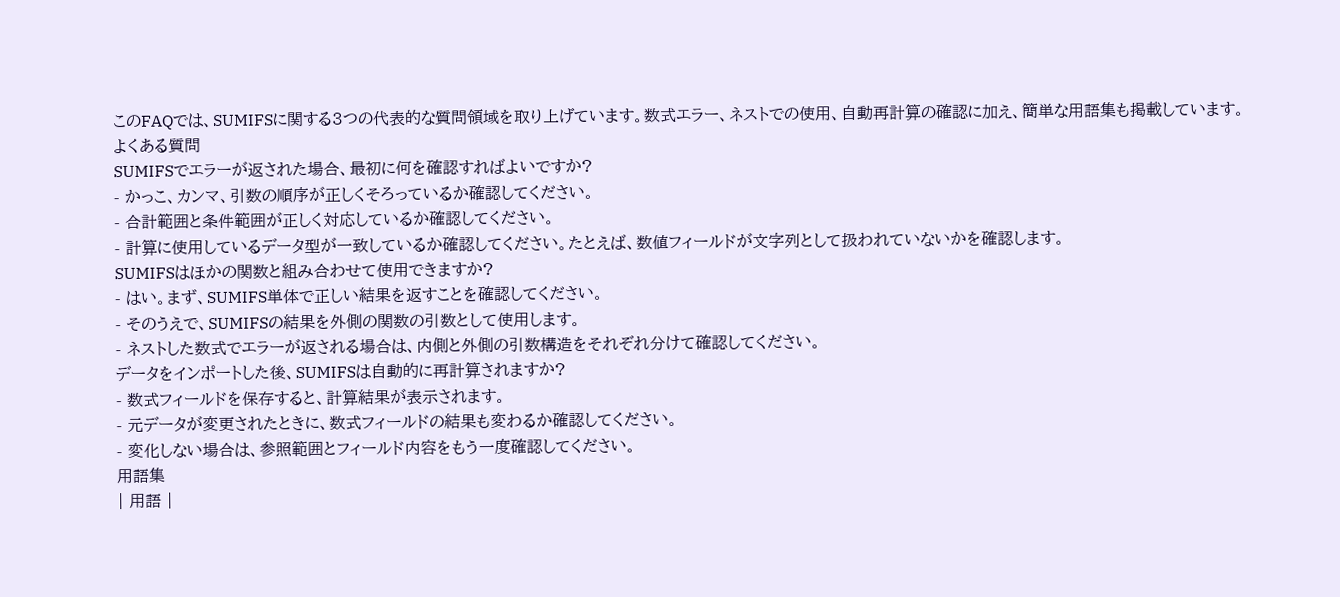このFAQでは、SUMIFSに関する3つの代表的な質問領域を取り上げています。数式エラー、ネストでの使用、自動再計算の確認に加え、簡単な用語集も掲載しています。
よくある質問
SUMIFSでエラーが返された場合、最初に何を確認すればよいですか?
- かっこ、カンマ、引数の順序が正しくそろっているか確認してください。
- 合計範囲と条件範囲が正しく対応しているか確認してください。
- 計算に使用しているデータ型が一致しているか確認してください。たとえば、数値フィールドが文字列として扱われていないかを確認します。
SUMIFSはほかの関数と組み合わせて使用できますか?
- はい。まず、SUMIFS単体で正しい結果を返すことを確認してください。
- そのうえで、SUMIFSの結果を外側の関数の引数として使用します。
- ネストした数式でエラーが返される場合は、内側と外側の引数構造をそれぞれ分けて確認してください。
データをインポートした後、SUMIFSは自動的に再計算されますか?
- 数式フィールドを保存すると、計算結果が表示されます。
- 元データが変更されたときに、数式フィールドの結果も変わるか確認してください。
- 変化しない場合は、参照範囲とフィールド内容をもう一度確認してください。
用語集
| 用語 |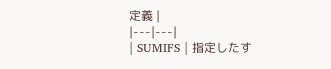定義 |
|---|---|
| SUMIFS | 指定したす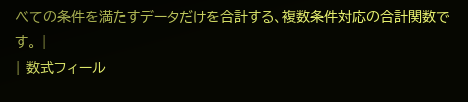べての条件を満たすデータだけを合計する、複数条件対応の合計関数です。 |
| 数式フィール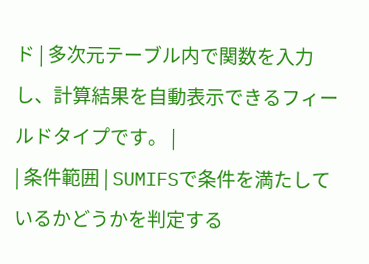ド | 多次元テーブル内で関数を入力し、計算結果を自動表示できるフィールドタイプです。 |
| 条件範囲 | SUMIFSで条件を満たしているかどうかを判定する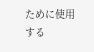ために使用する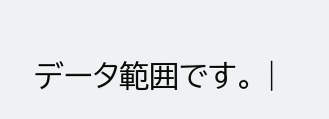データ範囲です。 |